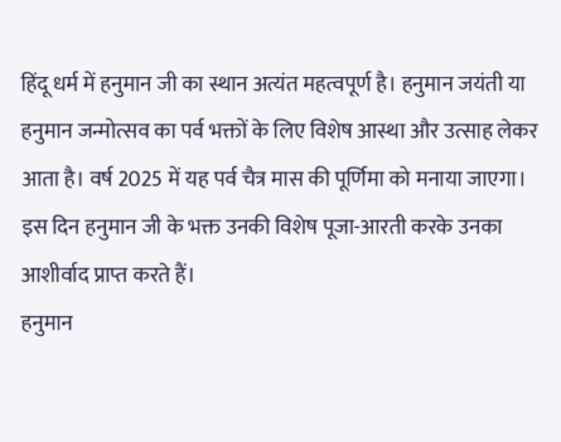हिंदू धर्म में हनुमान जी का स्थान अत्यंत महत्वपूर्ण है। हनुमान जयंती या हनुमान जन्मोत्सव का पर्व भक्तों के लिए विशेष आस्था और उत्साह लेकर आता है। वर्ष 2025 में यह पर्व चैत्र मास की पूर्णिमा को मनाया जाएगा। इस दिन हनुमान जी के भक्त उनकी विशेष पूजा-आरती करके उनका आशीर्वाद प्राप्त करते हैं।
हनुमान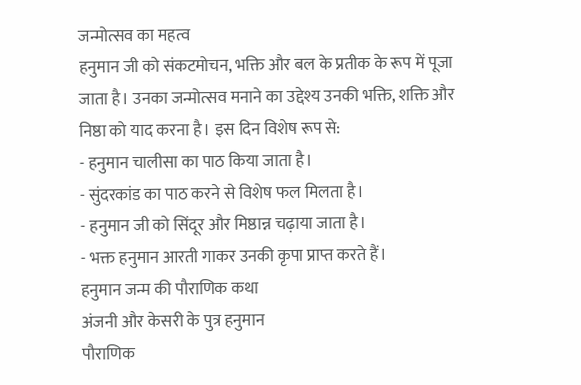जन्मोत्सव का महत्व
हनुमान जी को संकटमोचन, भक्ति और बल के प्रतीक के रूप में पूजा जाता है। उनका जन्मोत्सव मनाने का उद्देश्य उनकी भक्ति, शक्ति और निष्ठा को याद करना है। इस दिन विशेष रूप से:
- हनुमान चालीसा का पाठ किया जाता है।
- सुंदरकांड का पाठ करने से विशेष फल मिलता है।
- हनुमान जी को सिंदूर और मिष्ठान्न चढ़ाया जाता है।
- भक्त हनुमान आरती गाकर उनकी कृपा प्राप्त करते हैं।
हनुमान जन्म की पौराणिक कथा
अंजनी और केसरी के पुत्र हनुमान
पौराणिक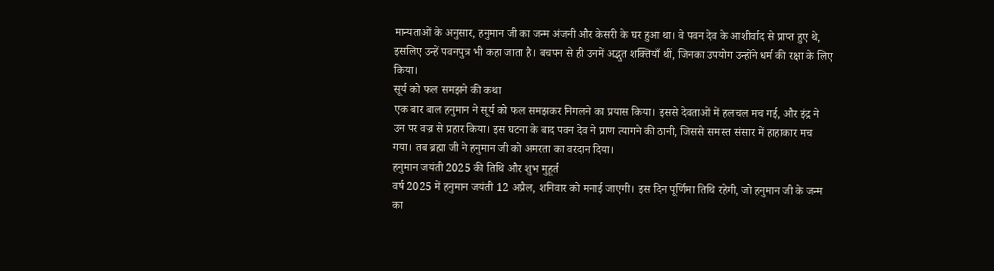मान्यताओं के अनुसार, हनुमान जी का जन्म अंजनी और केसरी के घर हुआ था। वे पवन देव के आशीर्वाद से प्राप्त हुए थे, इसलिए उन्हें पवनपुत्र भी कहा जाता है। बचपन से ही उनमें अद्भुत शक्तियाँ थीं, जिनका उपयोग उन्होंने धर्म की रक्षा के लिए किया।
सूर्य को फल समझने की कथा
एक बार बाल हनुमान ने सूर्य को फल समझकर निगलने का प्रयास किया। इससे देवताओं में हलचल मच गई, और इंद्र ने उन पर वज्र से प्रहार किया। इस घटना के बाद पवन देव ने प्राण त्यागने की ठानी, जिससे समस्त संसार में हाहाकार मच गया। तब ब्रह्मा जी ने हनुमान जी को अमरता का वरदान दिया।
हनुमान जयंती 2025 की तिथि और शुभ मुहूर्त
वर्ष 2025 में हनुमान जयंती 12 अप्रैल, शनिवार को मनाई जाएगी। इस दिन पूर्णिमा तिथि रहेगी, जो हनुमान जी के जन्म का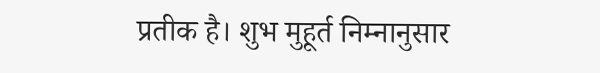प्रतीक है। शुभ मुहूर्त निम्नानुसार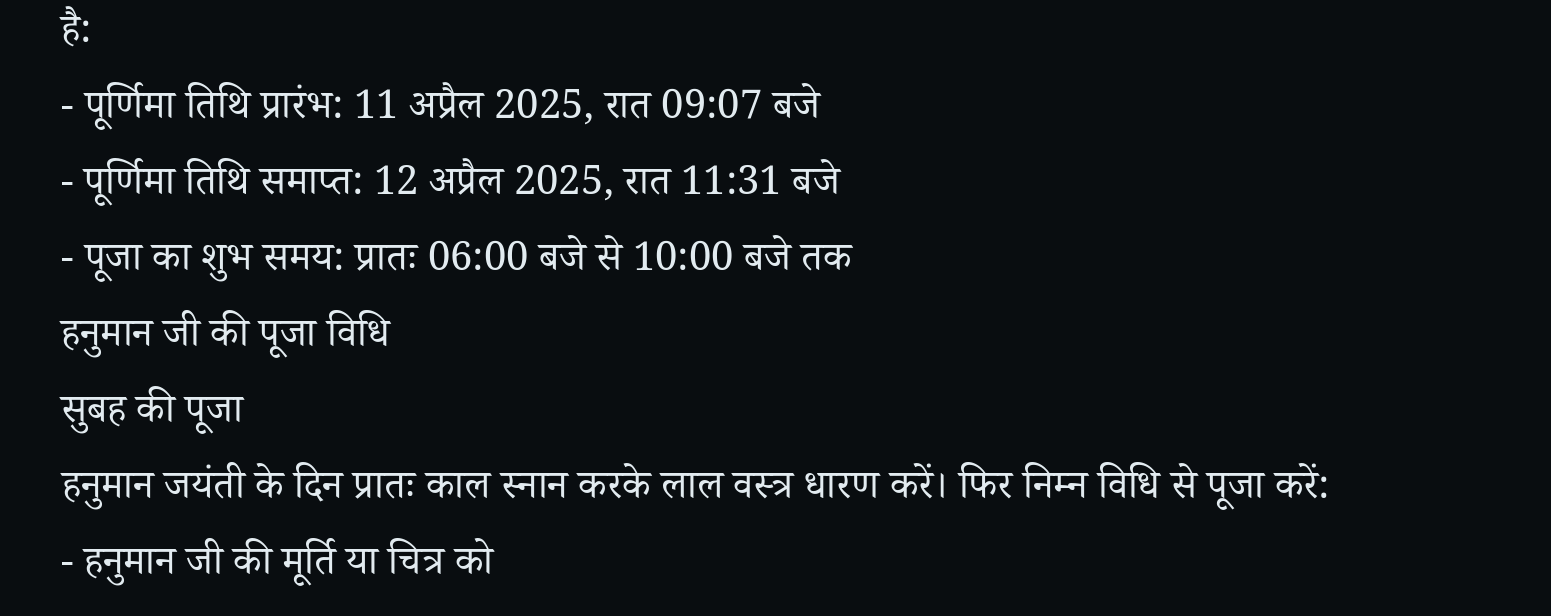है:
- पूर्णिमा तिथि प्रारंभ: 11 अप्रैल 2025, रात 09:07 बजे
- पूर्णिमा तिथि समाप्त: 12 अप्रैल 2025, रात 11:31 बजे
- पूजा का शुभ समय: प्रातः 06:00 बजे से 10:00 बजे तक
हनुमान जी की पूजा विधि
सुबह की पूजा
हनुमान जयंती के दिन प्रातः काल स्नान करके लाल वस्त्र धारण करें। फिर निम्न विधि से पूजा करें:
- हनुमान जी की मूर्ति या चित्र को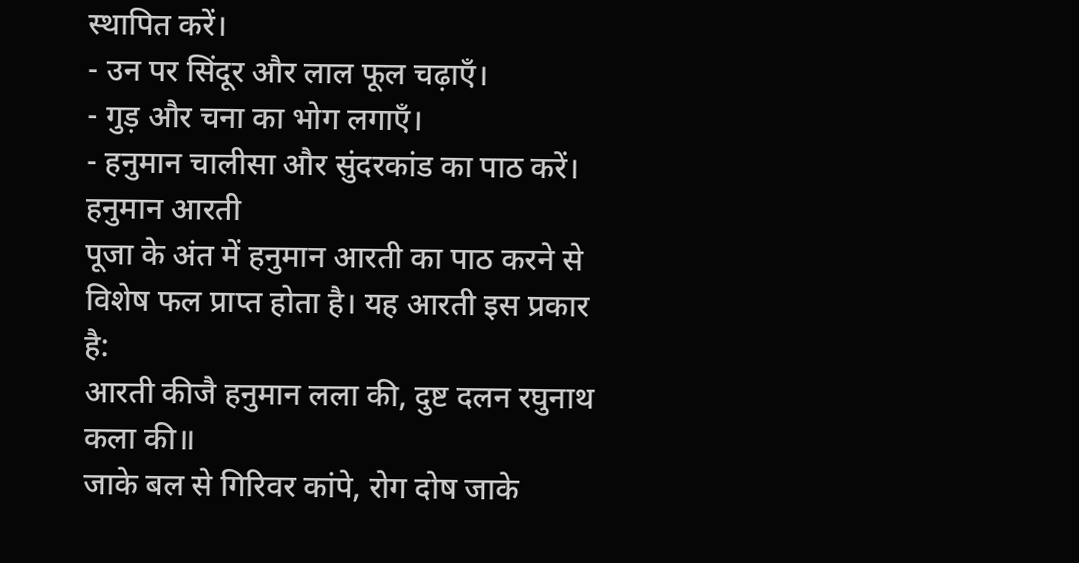स्थापित करें।
- उन पर सिंदूर और लाल फूल चढ़ाएँ।
- गुड़ और चना का भोग लगाएँ।
- हनुमान चालीसा और सुंदरकांड का पाठ करें।
हनुमान आरती
पूजा के अंत में हनुमान आरती का पाठ करने से विशेष फल प्राप्त होता है। यह आरती इस प्रकार है:
आरती कीजै हनुमान लला की, दुष्ट दलन रघुनाथ कला की॥
जाके बल से गिरिवर कांपे, रोग दोष जाके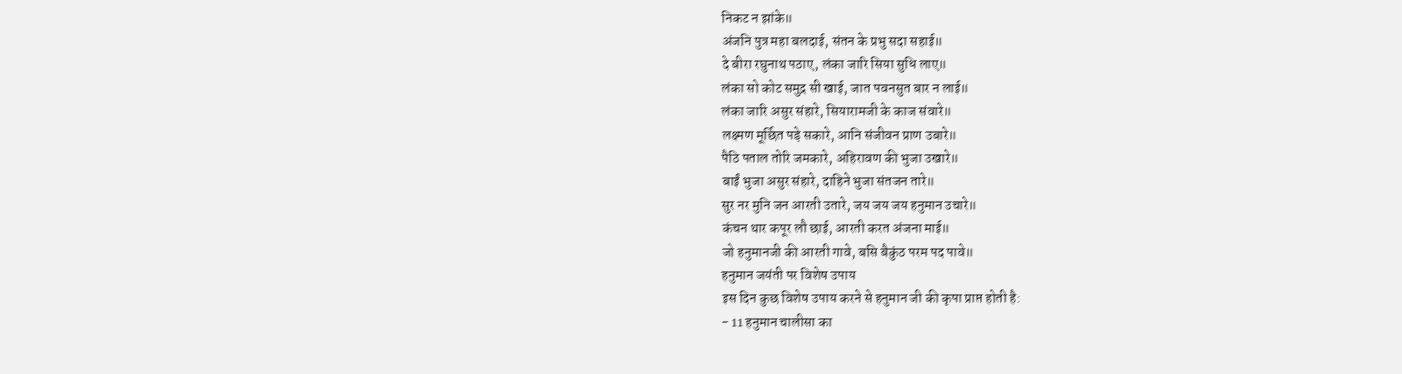निकट न झांके॥
अंजनि पुत्र महा बलदाई, संतन के प्रभु सदा सहाई॥
दे बीरा रघुनाथ पठाए, लंका जारि सिया सुधि लाए॥
लंका सो कोट समुद्र सी खाई, जात पवनसुत बार न लाई॥
लंका जारि असुर संहारे, सियारामजी के काज संवारे॥
लक्ष्मण मूर्छित पड़े सकारे, आनि संजीवन प्राण उबारे॥
पैठि पताल तोरि जमकारे, अहिरावण की भुजा उखारे॥
बाईं भुजा असुर संहारे, दाहिने भुजा संतजन तारे॥
सुर नर मुनि जन आरती उतारे, जय जय जय हनुमान उचारे॥
कंचन थार कपूर लौ छाई, आरती करत अंजना माई॥
जो हनुमानजी की आरती गावे, बसि बैकुंठ परम पद पावे॥
हनुमान जयंती पर विशेष उपाय
इस दिन कुछ विशेष उपाय करने से हनुमान जी की कृपा प्राप्त होती है:
- 11 हनुमान चालीसा का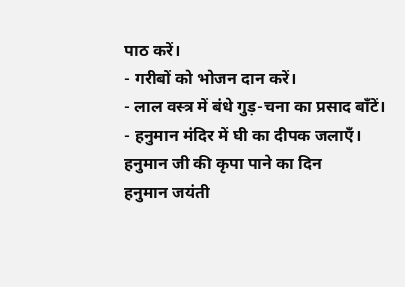पाठ करें।
- गरीबों को भोजन दान करें।
- लाल वस्त्र में बंधे गुड़-चना का प्रसाद बाँटें।
- हनुमान मंदिर में घी का दीपक जलाएँ।
हनुमान जी की कृपा पाने का दिन
हनुमान जयंती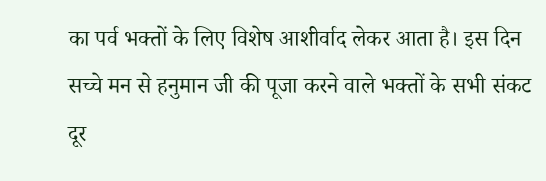का पर्व भक्तों के लिए विशेष आशीर्वाद लेकर आता है। इस दिन सच्चे मन से हनुमान जी की पूजा करने वाले भक्तों के सभी संकट दूर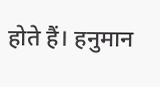होते हैं। हनुमान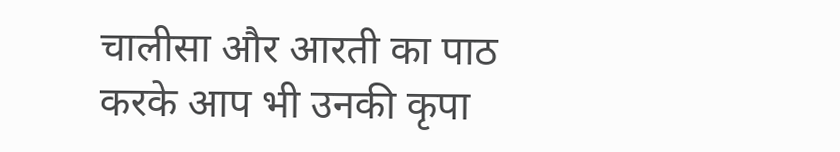चालीसा और आरती का पाठ करके आप भी उनकी कृपा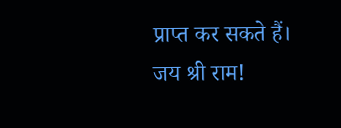प्राप्त कर सकते हैं।
जय श्री राम!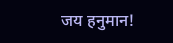जय हनुमान!